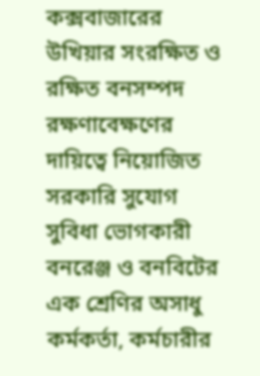কক্সবাজারের উখিয়ার সংরক্ষিত ও রক্ষিত বনসম্পদ রক্ষণাবেক্ষণের দায়িত্বে নিয়োজিত সরকারি সুযোগ সুবিধা ভোগকারী বনরেঞ্জ ও বনবিটের এক শ্রেণির অসাধু কর্মকর্তা, কর্মচারীর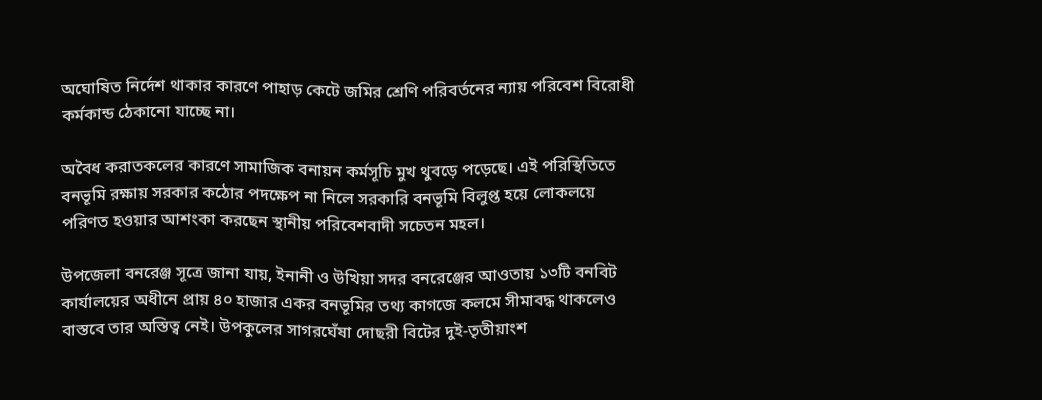অঘোষিত নির্দেশ থাকার কারণে পাহাড় কেটে জমির শ্রেণি পরিবর্তনের ন্যায় পরিবেশ বিরোধী কর্মকান্ড ঠেকানো যাচ্ছে না।

অবৈধ করাতকলের কারণে সামাজিক বনায়ন কর্মসূচি মুখ থুবড়ে পড়েছে। এই পরিস্থিতিতে বনভূমি রক্ষায় সরকার কঠোর পদক্ষেপ না নিলে সরকারি বনভূমি বিলুপ্ত হয়ে লোকলয়ে পরিণত হওয়ার আশংকা করছেন স্থানীয় পরিবেশবাদী সচেতন মহল।

উপজেলা বনরেঞ্জ সূত্রে জানা যায়, ইনানী ও উখিয়া সদর বনরেঞ্জের আওতায় ১৩টি বনবিট কার্যালয়ের অধীনে প্রায় ৪০ হাজার একর বনভূমির তথ্য কাগজে কলমে সীমাবদ্ধ থাকলেও বাস্তবে তার অস্তিত্ব নেই। উপকুলের সাগরঘেঁষা দোছরী বিটের দুই-তৃতীয়াংশ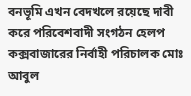বনভূমি এখন বেদখলে রয়েছে দাবী করে পরিবেশবাদী সংগঠন হেলপ কক্সবাজারের নির্বাহী পরিচালক মোঃ আবুল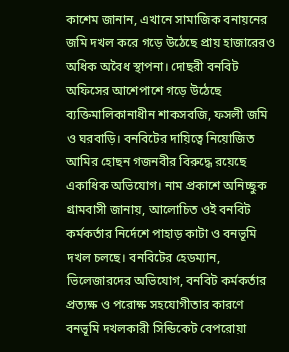কাশেম জানান, এখানে সামাজিক বনায়নের জমি দখল করে গড়ে উঠেছে প্রায় হাজারেরও অধিক অবৈধ স্থাপনা। দোছরী বনবিট অফিসের আশেপাশে গড়ে উঠেছে ব্যক্তিমালিকানাধীন শাকসবজি, ফসলী জমি ও ঘরবাড়ি। বনবিটের দায়িত্বে নিয়োজিত আমির হোছন গজনবীর বিরুদ্ধে রয়েছে একাধিক অভিযোগ। নাম প্রকাশে অনিচ্ছুক গ্রামবাসী জানায়, আলোচিত ওই বনবিট কর্মকর্তার নির্দেশে পাহাড় কাটা ও বনভূমি দখল চলছে। বনবিটের হেডম্যান, ভিলেজারদের অভিযোগ, বনবিট কর্মকর্তার প্রত্যক্ষ ও পরোক্ষ সহযোগীতার কারণে বনভূমি দখলকারী সিন্ডিকেট বেপরোয়া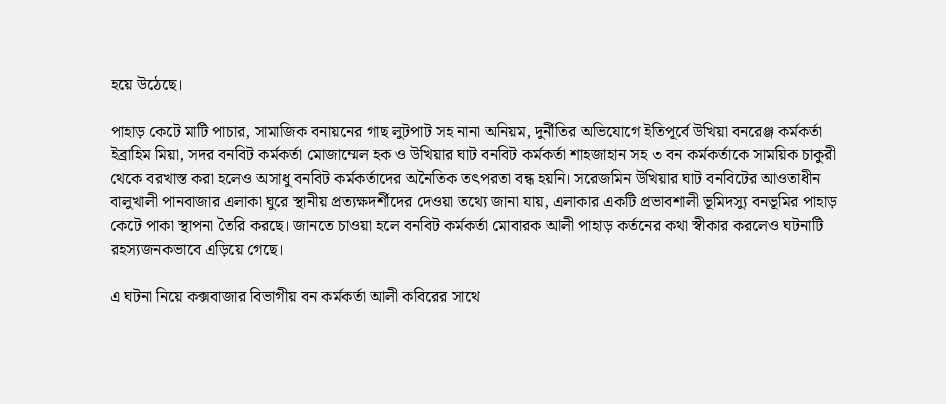হয়ে উঠেছে।

পাহাড় কেটে মাটি পাচার, সামাজিক বনায়নের গাছ লুটপাট সহ নানা অনিয়ম, দুর্নীতির অভিযোগে ইতিপূর্বে উখিয়া বনরেঞ্জ কর্মকর্তা ইব্রাহিম মিয়া, সদর বনবিট কর্মকর্তা মোজাম্মেল হক ও উখিয়ার ঘাট বনবিট কর্মকর্তা শাহজাহান সহ ৩ বন কর্মকর্তাকে সাময়িক চাকুরী থেকে বরখাস্ত করা হলেও অসাধু বনবিট কর্মকর্তাদের অনৈতিক তৎপরতা বন্ধ হয়নি। সরেজমিন উখিয়ার ঘাট বনবিটের আওতাধীন বালুখালী পানবাজার এলাকা ঘুরে স্থানীয় প্রত্যক্ষদর্শীদের দেওয়া তথ্যে জানা যায়, এলাকার একটি প্রভাবশালী ভূমিদস্যু বনভূমির পাহাড় কেটে পাকা স্থাপনা তৈরি করছে। জানতে চাওয়া হলে বনবিট কর্মকর্তা মোবারক আলী পাহাড় কর্তনের কথা স্বীকার করলেও ঘটনাটি রহস্যজনকভাবে এড়িয়ে গেছে।

এ ঘটনা নিয়ে কক্সবাজার বিভাগীয় বন কর্মকর্তা আলী কবিরের সাথে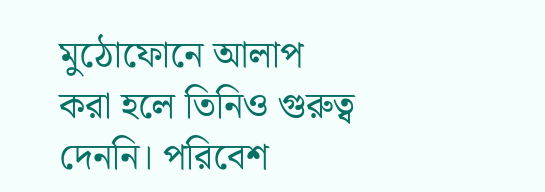মুঠোফোনে আলাপ করা হলে তিনিও গুরুত্ব দেননি। পরিবেশ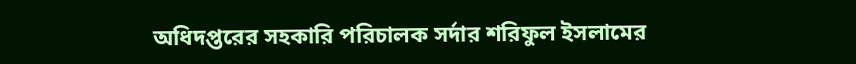অধিদপ্তরের সহকারি পরিচালক সর্দার শরিফুল ইসলামের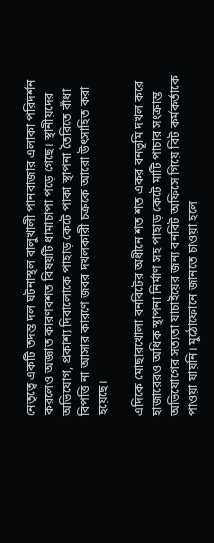নেতৃত্বে একটি তদন্ত দল ঘটনাস্থল বালুখালী পানবাজার এলাকা পরিদর্শন করলেও অজ্ঞাত কারণবশত বিষয়টি ধামাচাপা পড়ে গেছে। স্থানীয়দের অভিযোগ, প্রকাশ্য দিবালোকে পাহাড় কেটে পাকা স্থাপনা তৈরিতে বাঁধা বিপত্তি না আসার কারণে জবর দখলকারী চক্রকে আরো উৎসাহিত করা হয়েছে।

এদিকে মোছারখোলা বনবিটের অধীনে শত শত একর বনভূমি দখল করে হাজারেরও অধিক স্থাপনা নির্মাণ সহ পাহাড় কেটে মাটি পাচার সংক্রান্ত অভিযোগের সত্যতা যাচাইয়ের জন্য বনবিট অফিসে গিয়ে বিট কর্মকর্তাকে পাওয়া যায়নি। মুঠোফোনে জানতে চাওয়া হলে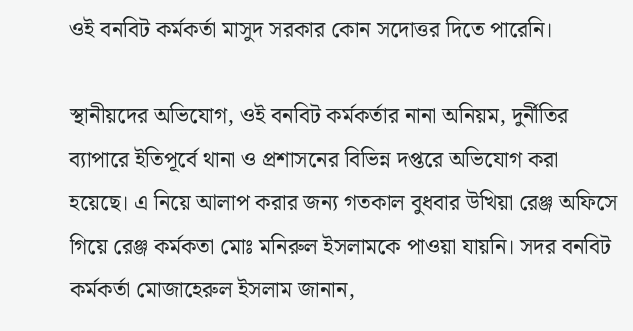ওই বনবিট কর্মকর্তা মাসুদ সরকার কোন সদোত্তর দিতে পারেনি।

স্থানীয়দের অভিযোগ, ওই বনবিট কর্মকর্তার নানা অনিয়ম, দুর্নীতির ব্যাপারে ইতিপূর্বে থানা ও প্রশাসনের বিভিন্ন দপ্তরে অভিযোগ করা হয়েছে। এ নিয়ে আলাপ করার জন্য গতকাল বুধবার উখিয়া রেঞ্জ অফিসে গিয়ে রেঞ্জ কর্মকতা মোঃ মনিরুল ইসলামকে পাওয়া যায়নি। সদর বনবিট কর্মকর্তা মোজাহেরুল ইসলাম জানান,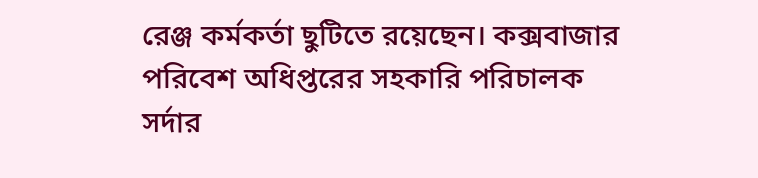রেঞ্জ কর্মকর্তা ছুটিতে রয়েছেন। কক্সবাজার পরিবেশ অধিপ্তরের সহকারি পরিচালক সর্দার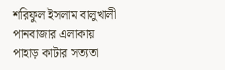শরিফুল ইসলাম বালুখালী পানবাজার এলাকায় পাহাড় কাটার সত্যতা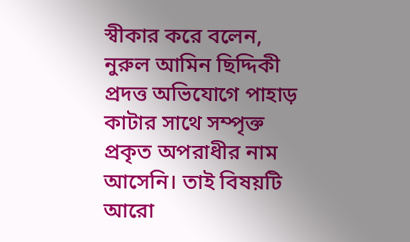স্বীকার করে বলেন, নুরুল আমিন ছিদ্দিকী প্রদত্ত অভিযোগে পাহাড় কাটার সাথে সম্পৃক্ত প্রকৃত অপরাধীর নাম আসেনি। তাই বিষয়টি আরো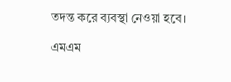তদন্ত করে ব্যবস্থা নেওয়া হবে।

এমএম